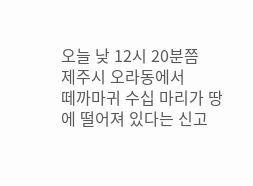오늘 낮 12시 20분쯤
제주시 오라동에서
떼까마귀 수십 마리가 땅에 떨어져 있다는 신고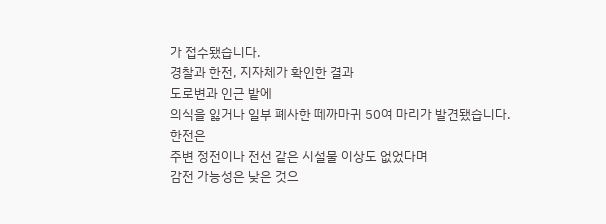가 접수됐습니다.
경찰과 한전, 지자체가 확인한 결과
도로변과 인근 밭에
의식을 잃거나 일부 폐사한 떼까마귀 50여 마리가 발견됐습니다.
한전은
주변 정전이나 전선 같은 시설물 이상도 없었다며
감전 가능성은 낮은 것으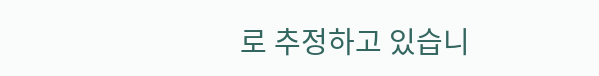로 추정하고 있습니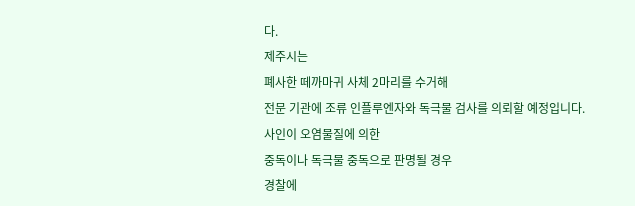다.
제주시는
폐사한 떼까마귀 사체 2마리를 수거해
전문 기관에 조류 인플루엔자와 독극물 검사를 의뢰할 예정입니다.
사인이 오염물질에 의한
중독이나 독극물 중독으로 판명될 경우
경찰에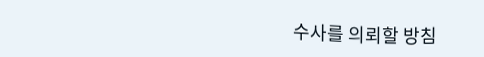수사를 의뢰할 방침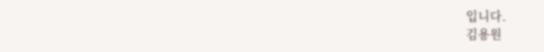입니다.
김용원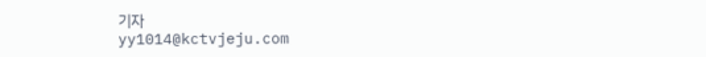기자
yy1014@kctvjeju.com